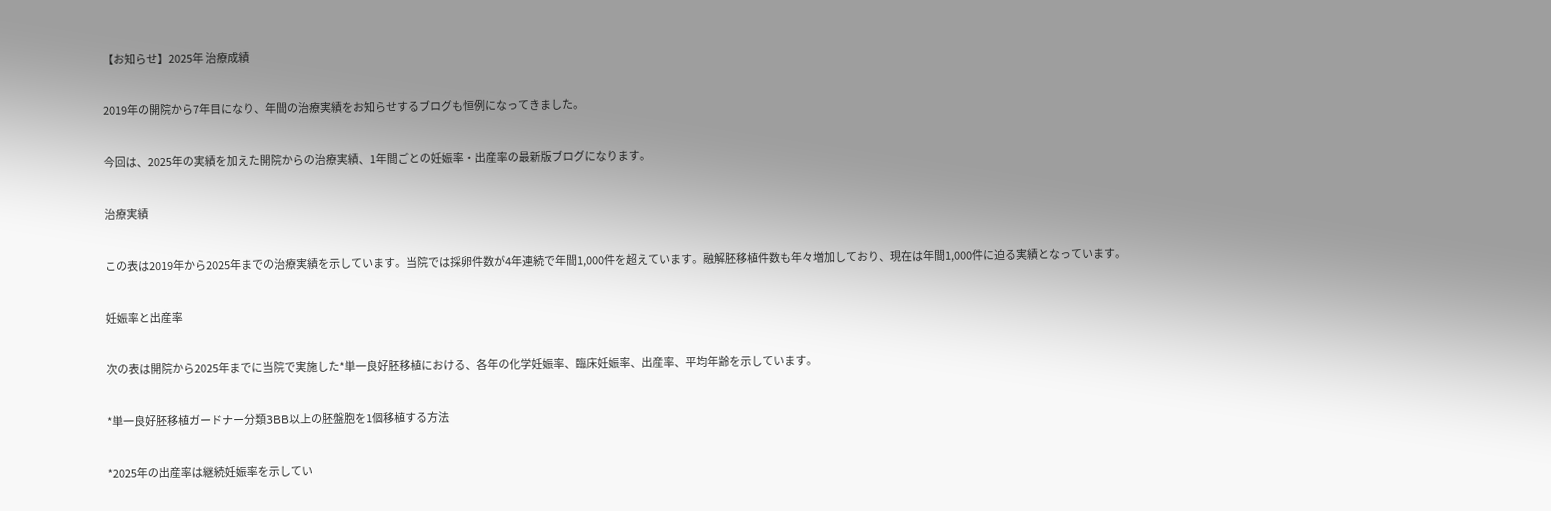【お知らせ】2025年 治療成績

2019年の開院から7年目になり、年間の治療実績をお知らせするブログも恒例になってきました。

今回は、2025年の実績を加えた開院からの治療実績、1年間ごとの妊娠率・出産率の最新版ブログになります。

治療実績

この表は2019年から2025年までの治療実績を示しています。当院では採卵件数が4年連続で年間1,000件を超えています。融解胚移植件数も年々増加しており、現在は年間1,000件に迫る実績となっています。

妊娠率と出産率

次の表は開院から2025年までに当院で実施した*単一良好胚移植における、各年の化学妊娠率、臨床妊娠率、出産率、平均年齢を示しています。

*単一良好胚移植ガードナー分類3BB以上の胚盤胞を1個移植する方法

*2025年の出産率は継続妊娠率を示してい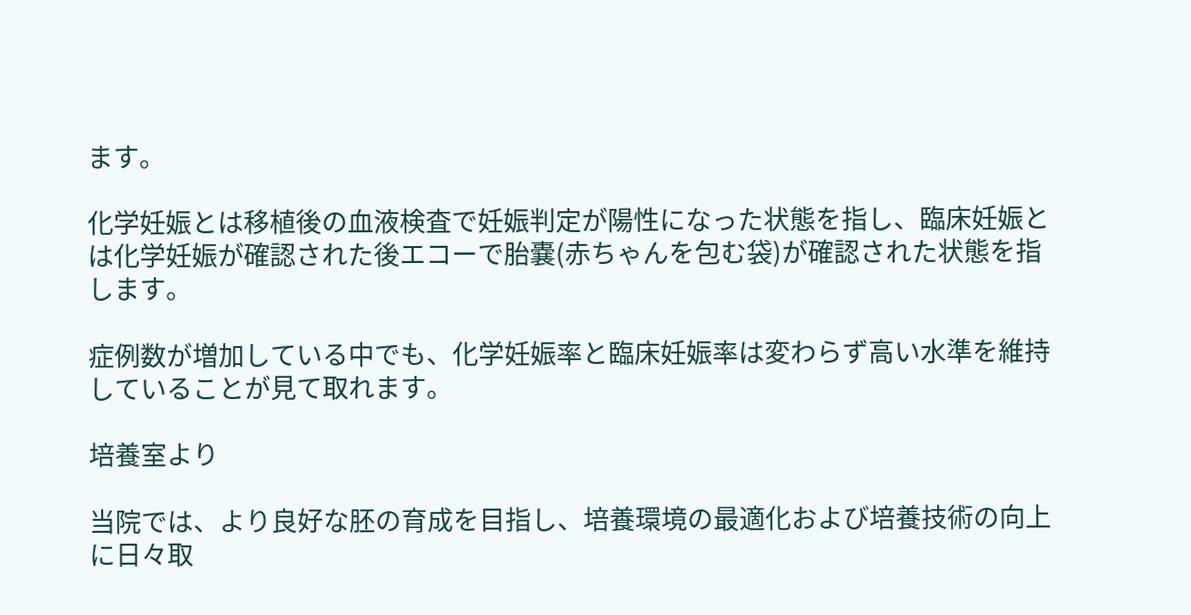ます。

化学妊娠とは移植後の血液検査で妊娠判定が陽性になった状態を指し、臨床妊娠とは化学妊娠が確認された後エコーで胎嚢(赤ちゃんを包む袋)が確認された状態を指します。

症例数が増加している中でも、化学妊娠率と臨床妊娠率は変わらず高い水準を維持していることが見て取れます。

培養室より

当院では、より良好な胚の育成を目指し、培養環境の最適化および培養技術の向上に日々取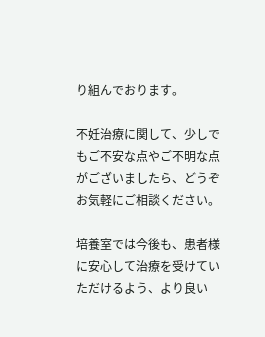り組んでおります。

不妊治療に関して、少しでもご不安な点やご不明な点がございましたら、どうぞお気軽にご相談ください。

培養室では今後も、患者様に安心して治療を受けていただけるよう、より良い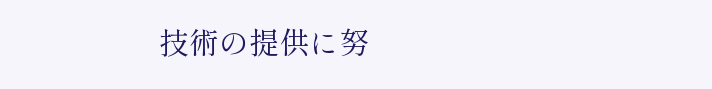技術の提供に努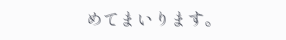めてまいります。